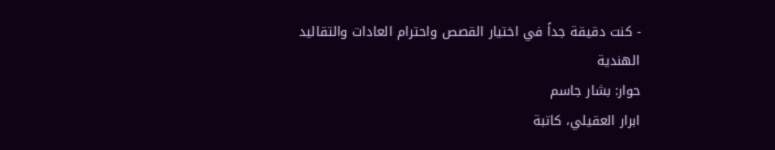- كنت دقيقة جداً في اختيار القصص واحترام العادات والتقاليد الهندية
حوار: بشار جاسم
ابرار العقيلي، كاتبة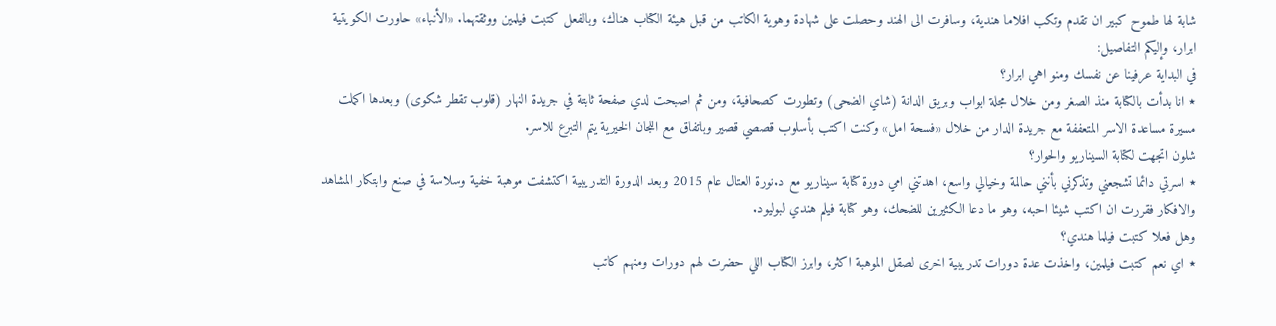شابة لها طموح كبير ان تقدم وتكب افلاما هندية، وسافرت الى الهند وحصلت على شهادة وهوية الكاتب من قبل هيئة الكتاب هناك، وبالفعل كتبت فيلمين ووثقتهما. «الأنباء» حاورت الكويتية ابرار، وإليكم التفاصيل:
في البداية عرفينا عن نفسك ومنو اهي ابرار؟
٭ انا بدأت بالكتابة منذ الصغر ومن خلال مجلة ابواب وبريق الدانة (شاي الضحى) وتطورت كصحافية، ومن ثم اصبحت لدي صفحة ثابتة في جريدة النهار (قلوب تقطر شكوى) وبعدها اكملت مسيرة مساعدة الاسر المتعففة مع جريدة الدار من خلال «فسحة امل» وكنت اكتب بأسلوب قصصي قصير وباتفاق مع اللجان الخيرية يتم التبرع للاسر.
شلون اتجهت لكتابة السيناريو والحوار؟
٭ اسرتي دائما تشجعني وتذكرني بأنني حالمة وخيالي واسع، اهدتني امي دورة كتابة سيناريو مع د.نورة العتال عام 2015 وبعد الدورة التدريبية اكتشفت موهبة خفية وسلاسة في صنع وابتكار المشاهد والافكار فقررت ان اكتب شيئا احبه، وهو ما دعا الكثيرين للضحك، وهو كتابة فيلم هندي لبوليود.
وهل فعلا كتبت فيلما هندي؟
٭ اي نعم كتبت فيلمين، واخذت عدة دورات تدريبية اخرى لصقل الموهبة اكثر، وابرز الكتاب اللي حضرت لهم دورات ومنهم كاتب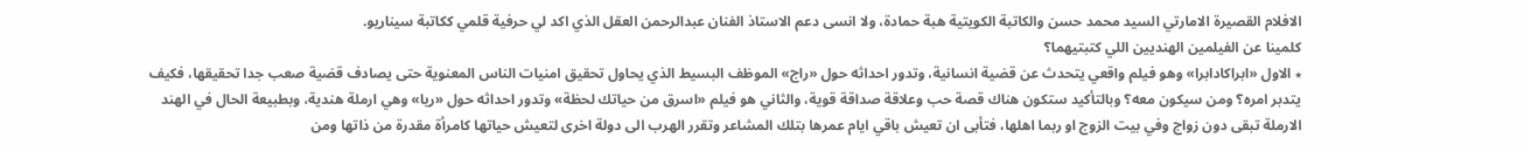الافلام القصيرة الامارتي السيد محمد حسن والكاتبة الكويتية هبة حمادة، ولا انسى دعم الاستاذ الفنان عبدالرحمن العقل الذي اكد لي حرفية قلمي ككاتبة سيناريو.
كلمينا عن الفيلمين الهنديين اللي كتبتيهما؟
٭ الاول «ابراكادابرا» وهو فيلم واقعي يتحدث عن قضية انسانية، وتدور احداثه حول «راج» الموظف البسيط الذي يحاول تحقيق امنيات الناس المعنوية حتى يصادف قضية صعب جدا تحقيقها، فكيف يتدبر امره؟ ومن سيكون معه؟ وبالتأكيد ستكون هناك قصة حب وعلاقة صداقة قوية، والثاني هو فيلم «اسرق من حياتك لحظة» وتدور احداثه حول «ريا» وهي ارملة هندية، وبطبيعة الحال في الهند الارملة تبقى دون زواج وفي بيت الزوج او ربما اهلها، فتأبى ان تعيش باقي ايام عمرها بتلك المشاعر وتقرر الهرب الى دولة اخرى لتعيش حياتها كامرأة مقدرة من ذاتها ومن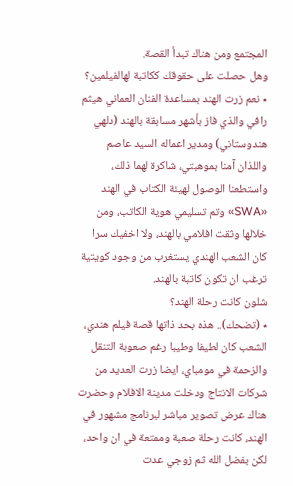المجتمع ومن هناك تبدأ القصة.
وهل حصلت على حقوقك ككاتبة لهالفيلمين؟
٭ نعم زرت الهند بمساعدة الفنان العماني هيثم رافي والذي فاز بأشهر مسابقة بالهند (دلهي هندوستاني) ومدير اعماله السيد عاصم واللذان آمنا بموهبتي، شاكرة لهما ذلك، واستطعنا الوصول لهيئة الكتاب في الهند «SWA» وتم تسليمي هوية الكاتب، ومن خلالها وثقت افلامي بالهند، ولا اخفيك سرا كان الشعب الهندي يستغرب من وجود كويتية ترغب ان تكون كاتبة بالهند.
شلون كانت رحلة الهند؟
٭ (تضحك).. هذه بحد ذاتها قصة فيلم هندي، الشعب كان لطيفا وطيبا رغم صعوبة التنقل والزحمة في مومباي، ايضا زرت العديد من شركات الانتاج ودخلت مدينة الافلام وحضرت هناك عرض تصوير مباشر لبرنامج مشهور في الهند، كانت رحلة صعبة وممتعة في ان واحد، لكن بفضل الله ثم زوجي عدت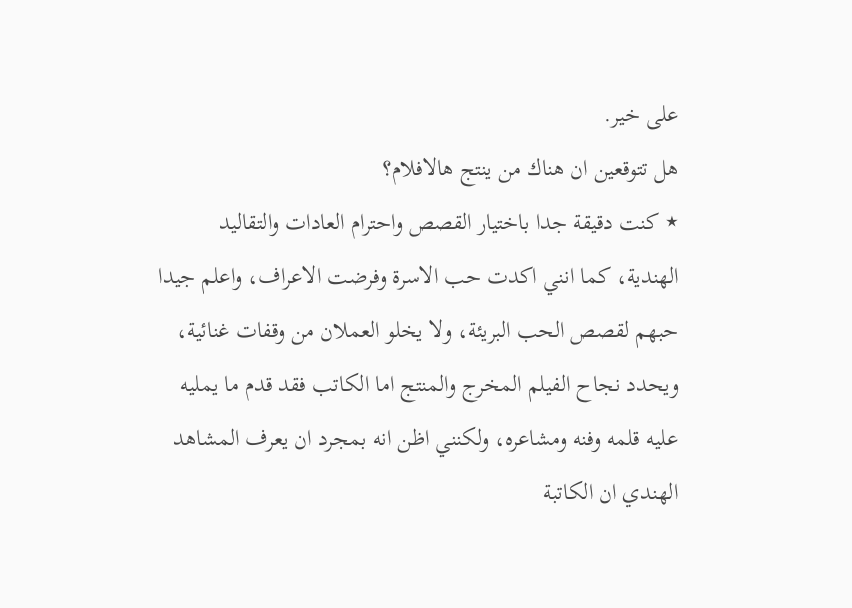على خير.
هل تتوقعين ان هناك من ينتج هالافلام؟
٭ كنت دقيقة جدا باختيار القصص واحترام العادات والتقاليد الهندية، كما انني اكدت حب الاسرة وفرضت الاعراف، واعلم جيدا حبهم لقصص الحب البريئة، ولا يخلو العملان من وقفات غنائية، ويحدد نجاح الفيلم المخرج والمنتج اما الكاتب فقد قدم ما يمليه عليه قلمه وفنه ومشاعره، ولكنني اظن انه بمجرد ان يعرف المشاهد الهندي ان الكاتبة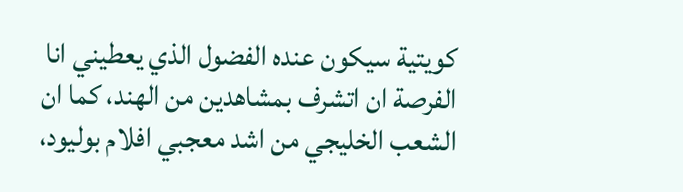كويتية سيكون عنده الفضول الذي يعطيني انا الفرصة ان اتشرف بمشاهدين من الهند، كما ان الشعب الخليجي من اشد معجبي افلام بوليود،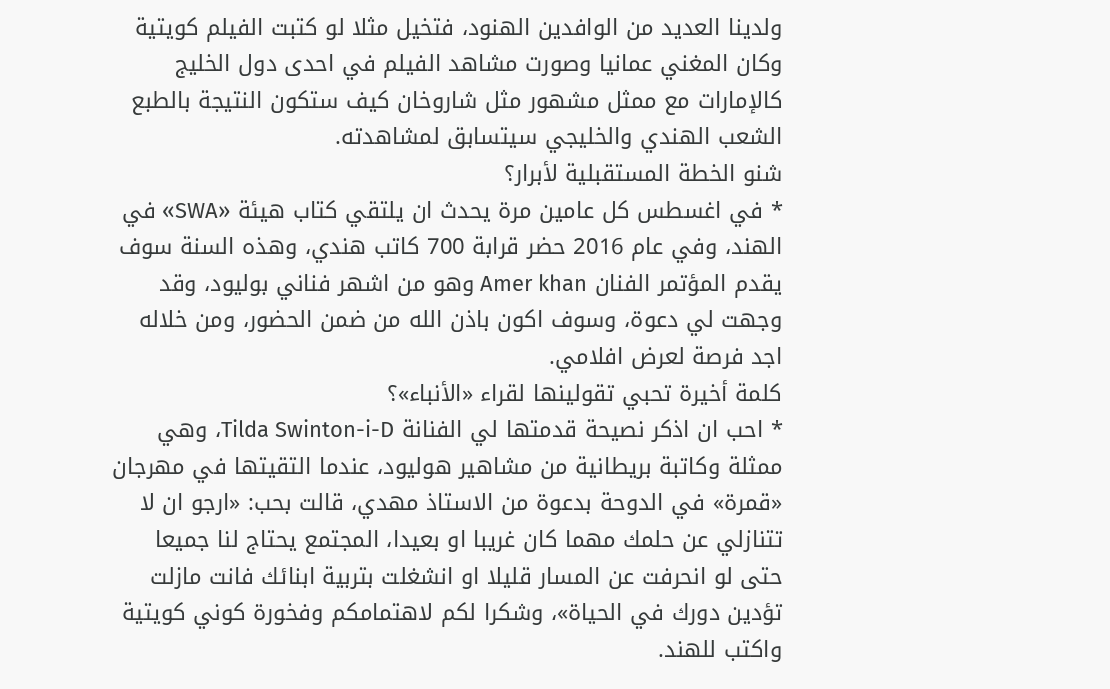ولدينا العديد من الوافدين الهنود، فتخيل مثلا لو كتبت الفيلم كويتية وكان المغني عمانيا وصورت مشاهد الفيلم في احدى دول الخليج كالإمارات مع ممثل مشهور مثل شاروخان كيف ستكون النتيجة بالطبع الشعب الهندي والخليجي سيتسابق لمشاهدته.
شنو الخطة المستقبلية لأبرار؟
٭ في اغسطس كل عامين مرة يحدث ان يلتقي كتاب هيئة «SWA» في الهند، وفي عام 2016 حضر قرابة 700 كاتب هندي، وهذه السنة سوف يقدم المؤتمر الفنان Amer khan وهو من اشهر فناني بوليود، وقد وجهت لي دعوة، وسوف اكون باذن الله من ضمن الحضور، ومن خلاله اجد فرصة لعرض افلامي.
كلمة أخيرة تحبي تقولينها لقراء «الأنباء»؟
٭ احب ان اذكر نصيحة قدمتها لي الفنانة Tilda Swinton-i-D، وهي ممثلة وكاتبة بريطانية من مشاهير هوليود، عندما التقيتها في مهرجان «قمرة» في الدوحة بدعوة من الاستاذ مهدي، قالت بحب: «ارجو ان لا تتنازلي عن حلمك مهما كان غريبا او بعيدا، المجتمع يحتاج لنا جميعا حتى لو انحرفت عن المسار قليلا او انشغلت بتربية ابنائك فانت مازلت تؤدين دورك في الحياة»، وشكرا لكم لاهتمامكم وفخورة كوني كويتية واكتب للهند.